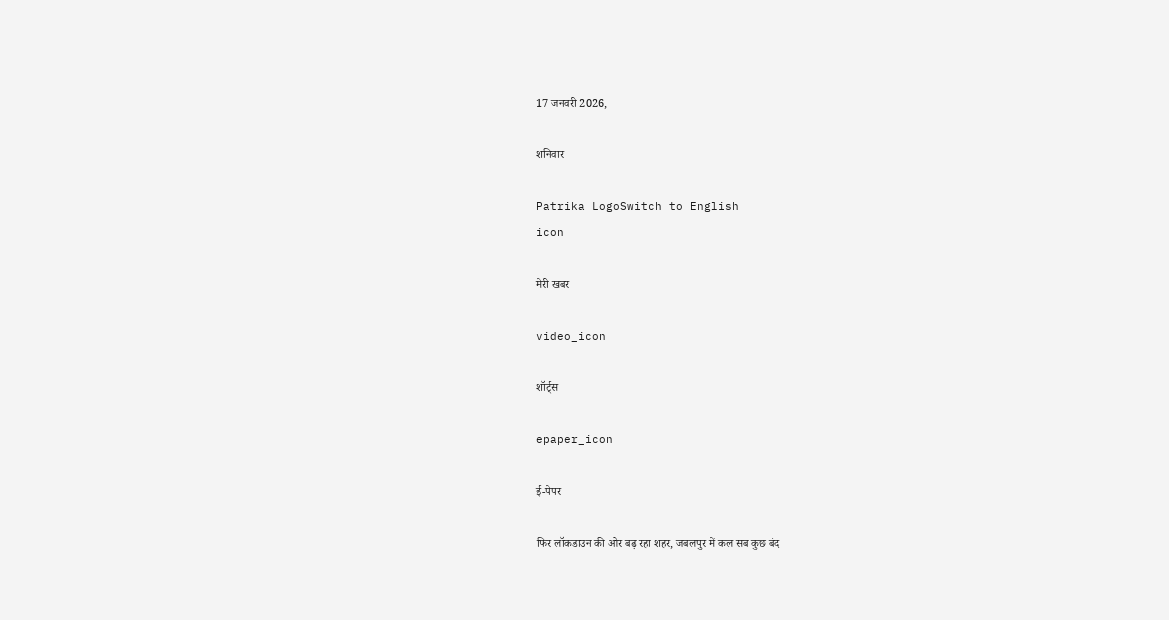17 जनवरी 2026,

शनिवार

Patrika LogoSwitch to English
icon

मेरी खबर

video_icon

शॉर्ट्स

epaper_icon

ई-पेपर

फिर लॉकडाउन की ओर बढ़ रहा शहर, जबलपुर में कल सब कुछ बंद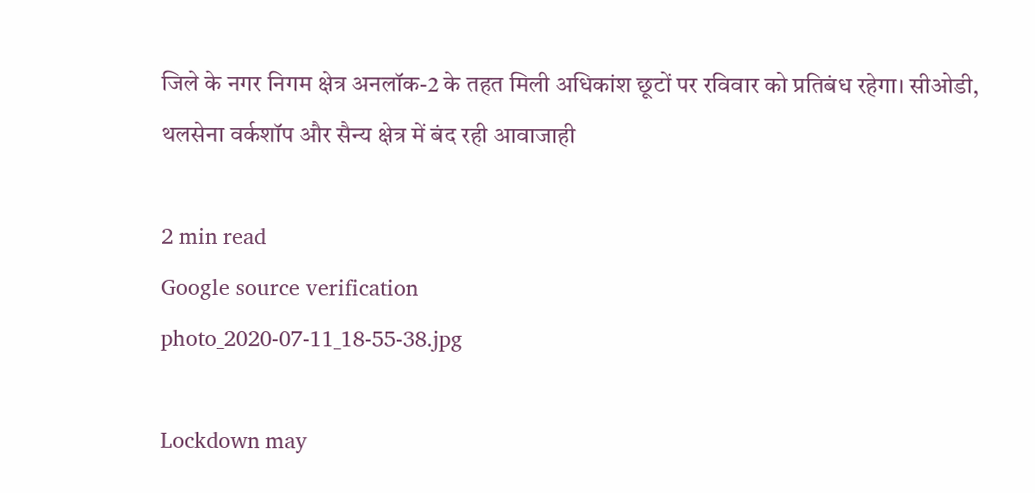जिले के नगर निगम क्षेत्र अनलॉक-2 के तहत मिली अधिकांश छूटों पर रविवार को प्रतिबंध रहेगा। सीओडी, थलसेना वर्कशॉप और सैन्य क्षेत्र में बंद रही आवाजाही

2 min read
Google source verification
photo_2020-07-11_18-55-38.jpg

Lockdown may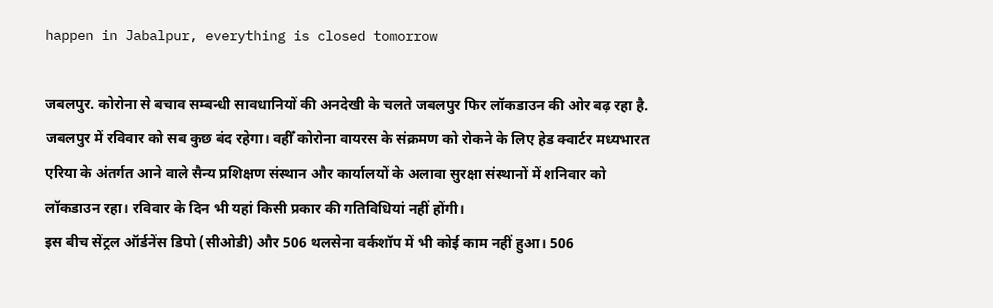happen in Jabalpur, everything is closed tomorrow

जबलपुर. कोरोना से बचाव सम्बन्धी सावधानियों की अनदेखी के चलते जबलपुर फिर लॉकडाउन की ओर बढ़ रहा है. जबलपुर में रविवार को सब कुछ बंद रहेगा। वहीँ कोरोना वायरस के संक्रमण को रोकने के लिए हेड क्वार्टर मध्यभारत एरिया के अंतर्गत आने वाले सैन्य प्रशिक्षण संस्थान और कार्यालयों के अलावा सुरक्षा संस्थानों में शनिवार को लॉकडाउन रहा। रविवार के दिन भी यहां किसी प्रकार की गतिविधियां नहीं होंगी।
इस बीच सेंट्रल ऑर्डनेंस डिपो (सीओडी) और 506 थलसेना वर्कशॉप में भी कोई काम नहीं हुआ। 506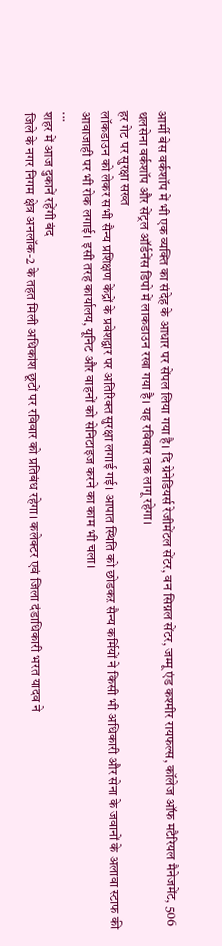आर्मी बेस वर्कशॉप में भी एक व्यक्ति का संदेह के आधार पर सेंपल लिया गया है। दि ग्रेनेडियर्स रेजीमेंटल सेंटर, वन सिग्नल सेंटर, जम्मू एंड कश्मीर रायफल्स, कॉलेज ऑफ मटैरियल मैनेजमेंट, 506 थलसेना वर्कशॉप और सेंट्रल ऑर्डनेंस डिपो में लाकडाउन रखा गया है। यह रविवार तक लागू रहेगा।
हर गेट पर सुरक्षा सख्त
लॉकडाउन को लेकर सभी सैन्य प्रशिक्षण केंद्रों के प्रवेशद्वार पर अतिरिक्त सुरक्षा लगाई गई। आपात स्थिति को छोडकऱ सैन्य कर्मियों ने किसी भी अधिकारी और सेना के जवानों के अलावा स्टाफ की आवाजाही पर भी रोक लगाई। इसी तरह कार्यालय, यूनिट और वाहनों को सेनिटाइज करने का काम भी चला।
...
शहर में आज दुकानें रहेंगी बंद
जिले के नगर निगम क्षेत्र अनलॉक-2 के तहत मिली अधिकांश छूटों पर रविवार को प्रतिबंध रहेगा। कलेक्टर एवं जिला दंडाधिकारी भरत यादव ने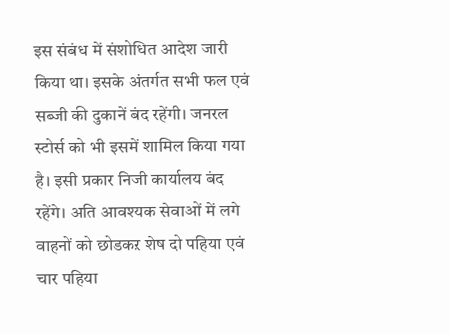इस संबंध में संशोधित आदेश जारी किया था। इसके अंतर्गत सभी फल एवं सब्जी की दुकानें बंद रहेंगी। जनरल स्टोर्स को भी इसमें शामिल किया गया है। इसी प्रकार निजी कार्यालय बंद रहेंगे। अति आवश्यक सेवाओं में लगे वाहनों को छोडकऱ शेष दो पहिया एवं चार पहिया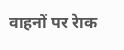वाहनों पर रेाक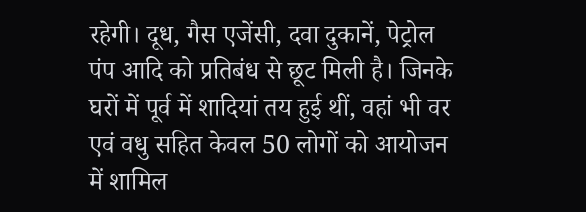रहेगी। दूध, गैस एजेंसी, दवा दुकानें, पेट्रोल पंप आदि को प्रतिबंध से छूट मिली है। जिनके घरों में पूर्व में शादियां तय हुई थीं, वहां भी वर एवं वधु सहित केवल 50 लोगों को आयोजन में शामिल